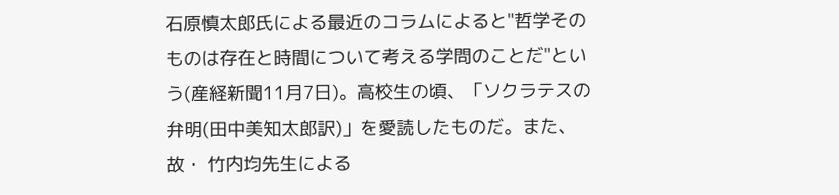石原慎太郎氏による最近のコラムによると"哲学そのものは存在と時間について考える学問のことだ"という(産経新聞11月7日)。高校生の頃、「ソクラテスの弁明(田中美知太郎訳)」を愛読したものだ。また、故・ 竹内均先生による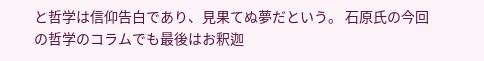と哲学は信仰告白であり、見果てぬ夢だという。 石原氏の今回の哲学のコラムでも最後はお釈迦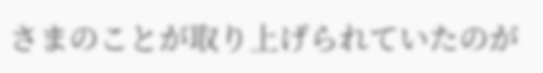さまのことが取り上げられていたのが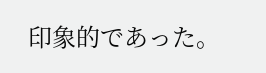印象的であった。